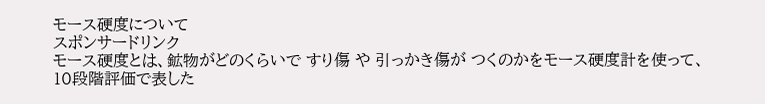モース硬度について
スポンサードリンク
モース硬度とは、鉱物がどのくらいで すり傷 や 引っかき傷が つくのかをモース硬度計を使って、
10段階評価で表した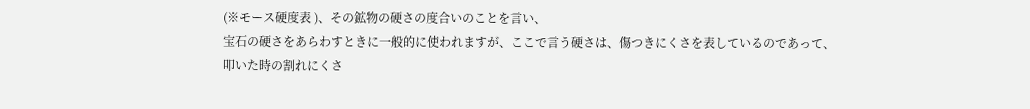(※モース硬度表 )、その鉱物の硬さの度合いのことを言い、
宝石の硬さをあらわすときに一般的に使われますが、ここで言う硬さは、傷つきにくさを表しているのであって、
叩いた時の割れにくさ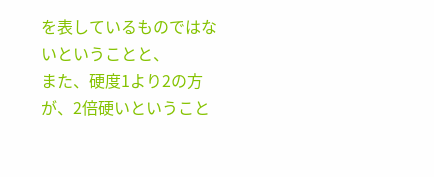を表しているものではないということと、
また、硬度1より2の方が、2倍硬いということ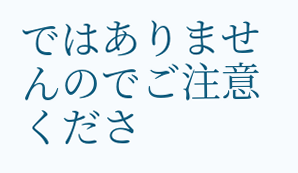ではありませんのでご注意くださ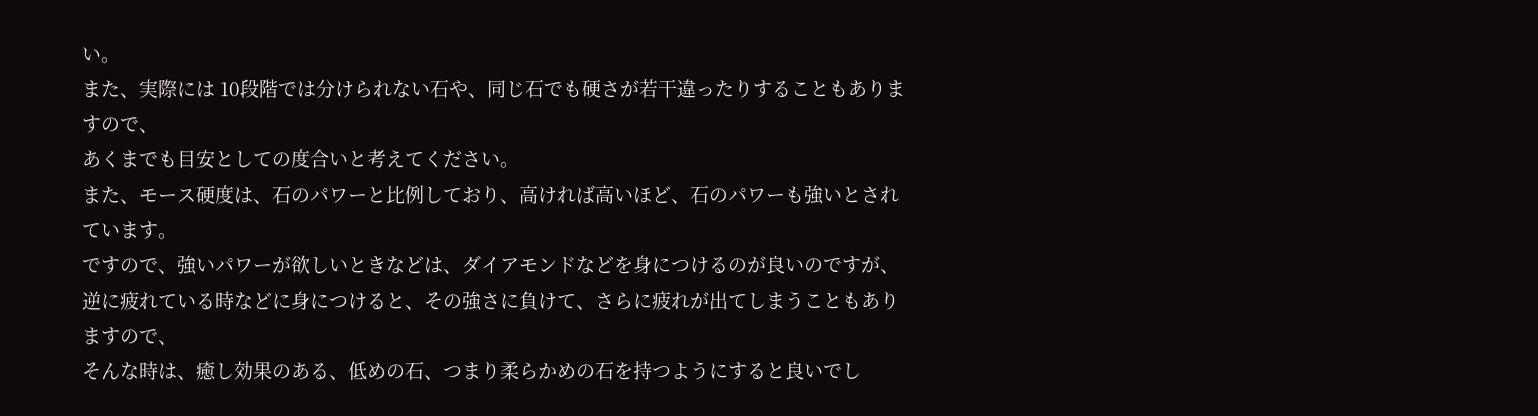い。
また、実際には 10段階では分けられない石や、同じ石でも硬さが若干違ったりすることもありますので、
あくまでも目安としての度合いと考えてください。
また、モース硬度は、石のパワーと比例しており、高ければ高いほど、石のパワーも強いとされています。
ですので、強いパワーが欲しいときなどは、ダイアモンドなどを身につけるのが良いのですが、
逆に疲れている時などに身につけると、その強さに負けて、さらに疲れが出てしまうこともありますので、
そんな時は、癒し効果のある、低めの石、つまり柔らかめの石を持つようにすると良いでし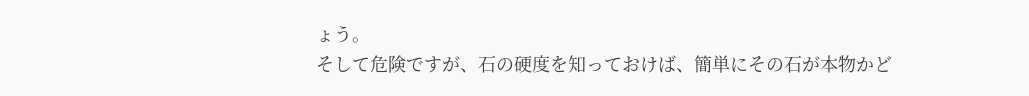ょう。
そして危険ですが、石の硬度を知っておけば、簡単にその石が本物かど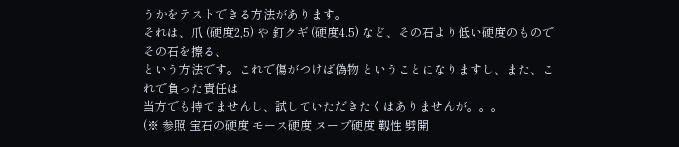うかをテストできる方法があります。
それは、爪 (硬度2,5) や 釘クギ (硬度4.5) など、その石より低い硬度のものでその石を擦る、
という方法です。これで傷がつけば偽物 ということになりますし、また、これで負った責任は
当方でも持てませんし、試していただきたくはありませんが。。。
(※ 参照 宝石の硬度 モース硬度 ヌープ硬度 靱性 劈開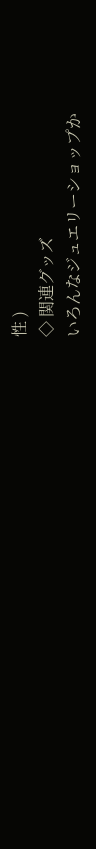性 )
◇ 関連グッズ
いろんなジュエリーショップか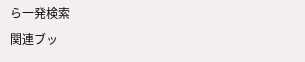ら一発検索
関連ブッ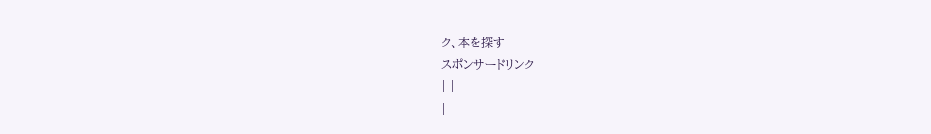ク、本を探す
スポンサードリンク
| |
|